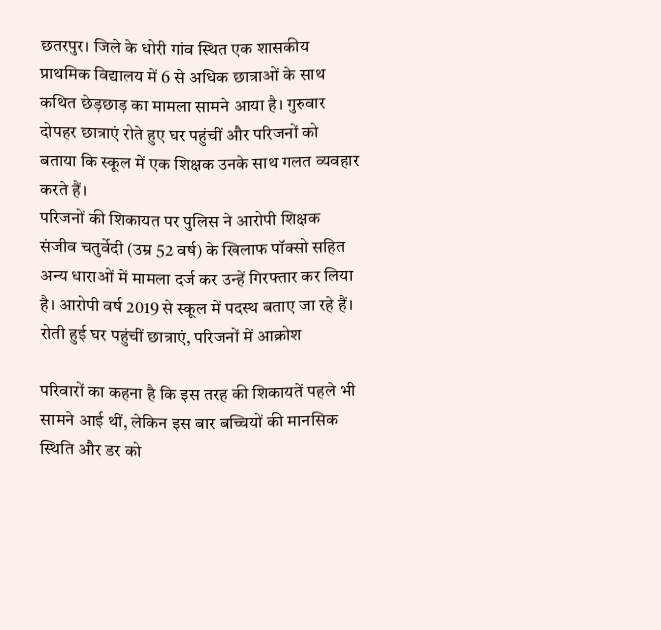छतरपुर। जिले के धोरी गांव स्थित एक शासकीय प्राथमिक विद्यालय में 6 से अधिक छात्राओं के साथ कथित छेड़छाड़ का मामला सामने आया है। गुरुवार दोपहर छात्राएं रोते हुए घर पहुंचीं और परिजनों को बताया कि स्कूल में एक शिक्षक उनके साथ गलत व्यवहार करते हैं।
परिजनों की शिकायत पर पुलिस ने आरोपी शिक्षक संजीव चतुर्वेदी (उम्र 52 वर्ष) के खिलाफ पॉक्सो सहित अन्य धाराओं में मामला दर्ज कर उन्हें गिरफ्तार कर लिया है। आरोपी वर्ष 2019 से स्कूल में पदस्थ बताए जा रहे हैं।
रोती हुई घर पहुंचीं छात्राएं, परिजनों में आक्रोश

परिवारों का कहना है कि इस तरह की शिकायतें पहले भी सामने आई थीं, लेकिन इस बार बच्चियों की मानसिक स्थिति और डर को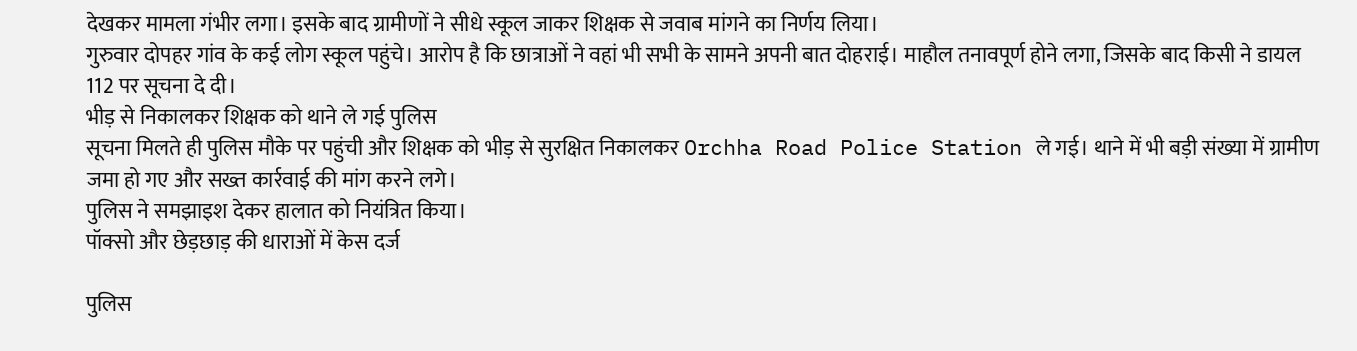देखकर मामला गंभीर लगा। इसके बाद ग्रामीणों ने सीधे स्कूल जाकर शिक्षक से जवाब मांगने का निर्णय लिया।
गुरुवार दोपहर गांव के कई लोग स्कूल पहुंचे। आरोप है कि छात्राओं ने वहां भी सभी के सामने अपनी बात दोहराई। माहौल तनावपूर्ण होने लगा, जिसके बाद किसी ने डायल 112 पर सूचना दे दी।
भीड़ से निकालकर शिक्षक को थाने ले गई पुलिस
सूचना मिलते ही पुलिस मौके पर पहुंची और शिक्षक को भीड़ से सुरक्षित निकालकर Orchha Road Police Station ले गई। थाने में भी बड़ी संख्या में ग्रामीण जमा हो गए और सख्त कार्रवाई की मांग करने लगे।
पुलिस ने समझाइश देकर हालात को नियंत्रित किया।
पॉक्सो और छेड़छाड़ की धाराओं में केस दर्ज

पुलिस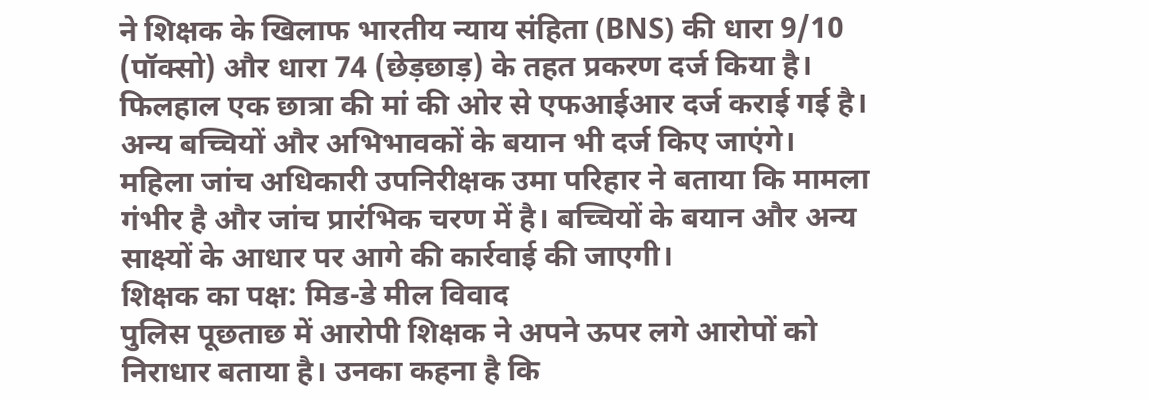ने शिक्षक के खिलाफ भारतीय न्याय संहिता (BNS) की धारा 9/10 (पॉक्सो) और धारा 74 (छेड़छाड़) के तहत प्रकरण दर्ज किया है। फिलहाल एक छात्रा की मां की ओर से एफआईआर दर्ज कराई गई है। अन्य बच्चियों और अभिभावकों के बयान भी दर्ज किए जाएंगे।
महिला जांच अधिकारी उपनिरीक्षक उमा परिहार ने बताया कि मामला गंभीर है और जांच प्रारंभिक चरण में है। बच्चियों के बयान और अन्य साक्ष्यों के आधार पर आगे की कार्रवाई की जाएगी।
शिक्षक का पक्ष: मिड-डे मील विवाद
पुलिस पूछताछ में आरोपी शिक्षक ने अपने ऊपर लगे आरोपों को निराधार बताया है। उनका कहना है कि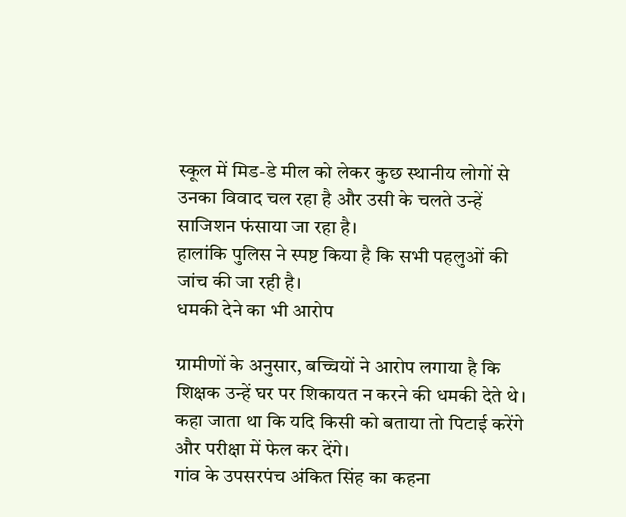स्कूल में मिड-डे मील को लेकर कुछ स्थानीय लोगों से उनका विवाद चल रहा है और उसी के चलते उन्हें साजिशन फंसाया जा रहा है।
हालांकि पुलिस ने स्पष्ट किया है कि सभी पहलुओं की जांच की जा रही है।
धमकी देने का भी आरोप

ग्रामीणों के अनुसार, बच्चियों ने आरोप लगाया है कि शिक्षक उन्हें घर पर शिकायत न करने की धमकी देते थे। कहा जाता था कि यदि किसी को बताया तो पिटाई करेंगे और परीक्षा में फेल कर देंगे।
गांव के उपसरपंच अंकित सिंह का कहना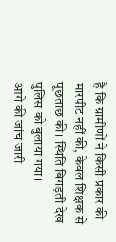है कि ग्रामीणों ने किसी प्रकार की मारपीट नहीं की, केवल शिक्षक से पूछताछ की। स्थिति बिगड़ती देख पुलिस को बुलाया गया।
आगे की जांच जारी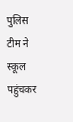पुलिस टीम ने स्कूल पहुंचकर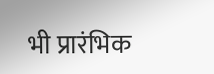भी प्रारंभिक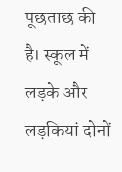पूछताछ की है। स्कूल में लड़के और लड़कियां दोनों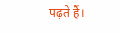पढ़ते हैं।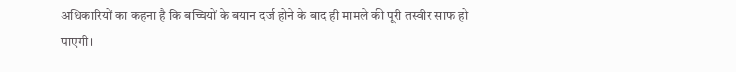अधिकारियों का कहना है कि बच्चियों के बयान दर्ज होने के बाद ही मामले की पूरी तस्वीर साफ हो पाएगी।